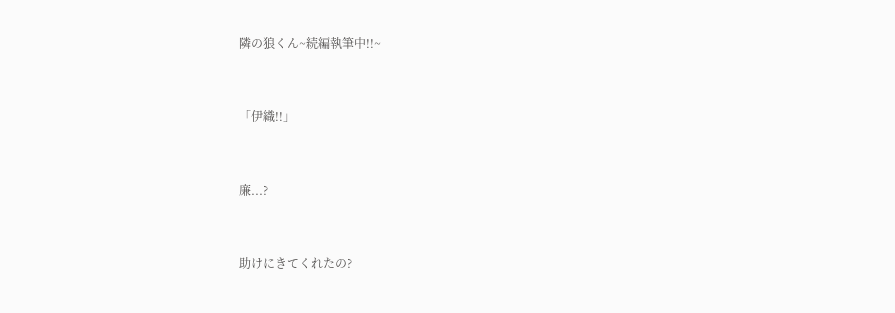隣の狼くん~続編執筆中!!~



「伊織!!」



廉...?



助けにきてくれたの?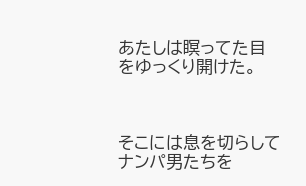あたしは瞑ってた目をゆっくり開けた。



そこには息を切らしてナンパ男たちを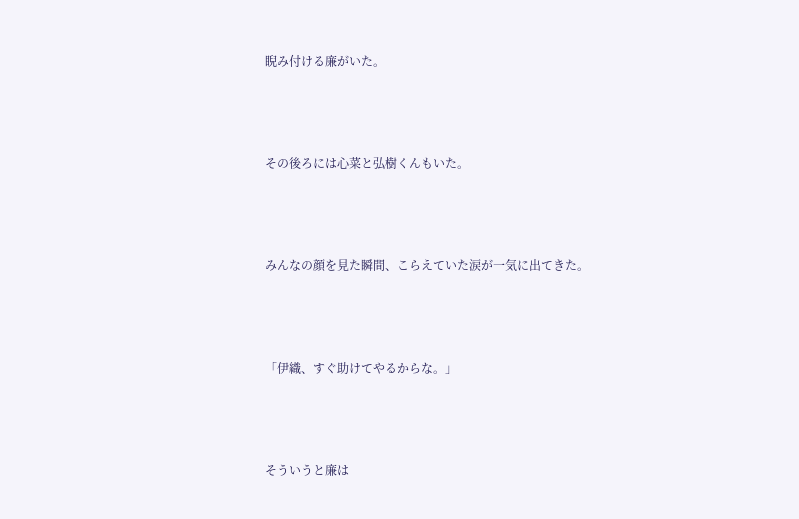睨み付ける廉がいた。



その後ろには心菜と弘樹くんもいた。



みんなの顔を見た瞬間、こらえていた涙が一気に出てきた。



「伊織、すぐ助けてやるからな。」



そういうと廉は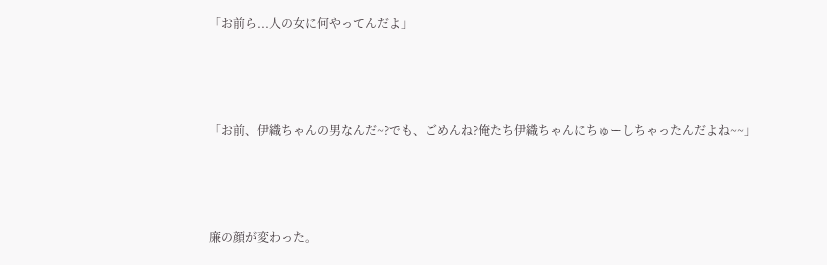「お前ら...人の女に何やってんだよ」



「お前、伊織ちゃんの男なんだ~?でも、ごめんね?俺たち伊織ちゃんにちゅーしちゃったんだよね~~」



廉の顔が変わった。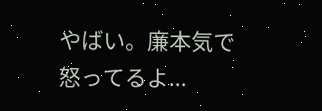やばい。廉本気で怒ってるよ...